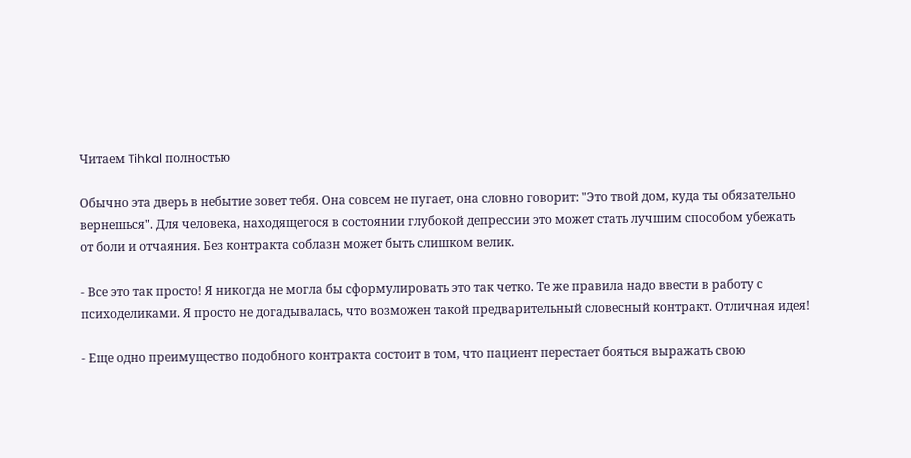Читаем Tihkal полностью

Обычно эта дверь в небытие зовет тебя. Она совсем не пугает, она словно говорит: "Это твой дом, куда ты обязательно вернешься". Для человека, находящегося в состоянии глубокой депрессии это может стать лучшим способом убежать от боли и отчаяния. Без контракта соблазн может быть слишком велик.

- Все это так просто! Я никогда не могла бы сформулировать это так четко. Те же правила надо ввести в работу с психоделиками. Я просто не догадывалась, что возможен такой предварительный словесный контракт. Отличная идея!

- Еще одно преимущество подобного контракта состоит в том, что пациент перестает бояться выражать свою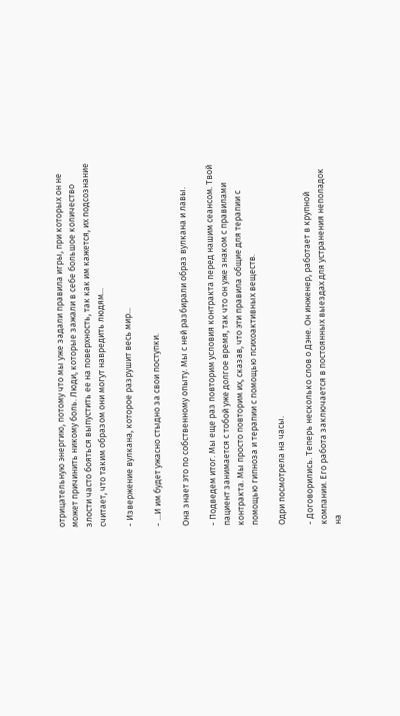отрицательную энергию, потому что мы уже задали правила игры, при которых он не может причинить никому боль. Люди, которые зажали в себе большое количество злости часто бояться выпустить ее на поверхность, так как им кажется, их подсознание считает, что таким образом они могут навредить людям...

- Извержение вулкана, которое разрушит весь мир...

- ...И им будет ужасно стыдно за свои поступки.

Она знает это по собственному опыту. Мы с ней разбирали образ вулкана и лавы.

- Подведем итог. Мы еще раз повторим условия контракта перед нашим сеансом. Твой пациент занимается с тобой уже долгое время, так что он уже знаком с правилами контракта. Мы просто повторим их, сказав, что эти правила общие для терапии с помощью гипноза и терапии с помощью психоактивных веществ.

Одри посмотрела на часы.

- Договорились. Теперь несколько слов о Дэне. Он инженер, работает в крупной компании. Его работа заключается в постоянных выездах для устранения неполадок на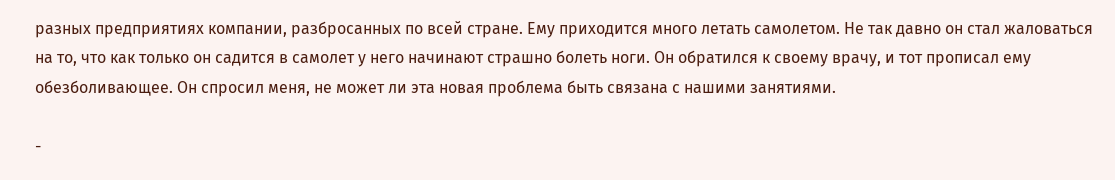разных предприятиях компании, разбросанных по всей стране. Ему приходится много летать самолетом. Не так давно он стал жаловаться на то, что как только он садится в самолет у него начинают страшно болеть ноги. Он обратился к своему врачу, и тот прописал ему обезболивающее. Он спросил меня, не может ли эта новая проблема быть связана с нашими занятиями.

-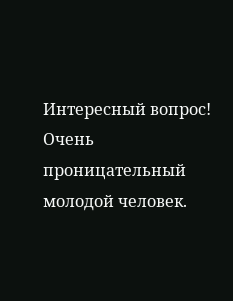Интересный вопрос! Очень проницательный молодой человек.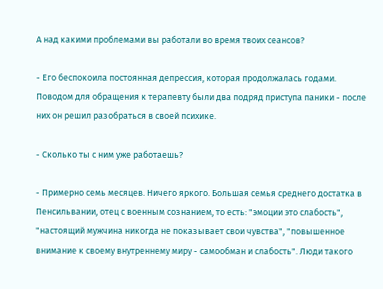А над какими проблемами вы работали во время твоих сеансов?

- Его беспокоила постоянная депрессия, которая продолжалась годами. Поводом для обращения к терапевту были два подряд приступа паники - после них он решил разобраться в своей психике.

- Сколько ты с ним уже работаешь?

- Примерно семь месяцев. Ничего яркого. Большая семья среднего достатка в Пенсильвании, отец с военным сознанием, то есть: "эмоции это слабость", "настоящий мужчина никогда не показывает свои чувства", "повышенное внимание к своему внутреннему миру - самообман и слабость". Люди такого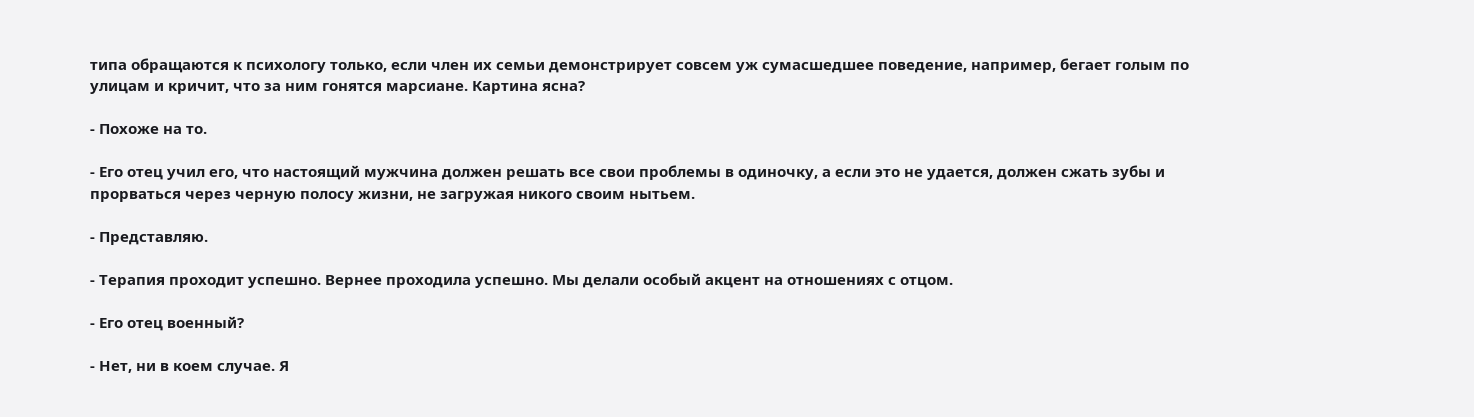типа обращаются к психологу только, если член их семьи демонстрирует совсем уж сумасшедшее поведение, например, бегает голым по улицам и кричит, что за ним гонятся марсиане. Картина ясна?

- Похоже на то.

- Его отец учил его, что настоящий мужчина должен решать все свои проблемы в одиночку, а если это не удается, должен сжать зубы и прорваться через черную полосу жизни, не загружая никого своим нытьем.

- Представляю.

- Терапия проходит успешно. Вернее проходила успешно. Мы делали особый акцент на отношениях с отцом.

- Его отец военный?

- Нет, ни в коем случае. Я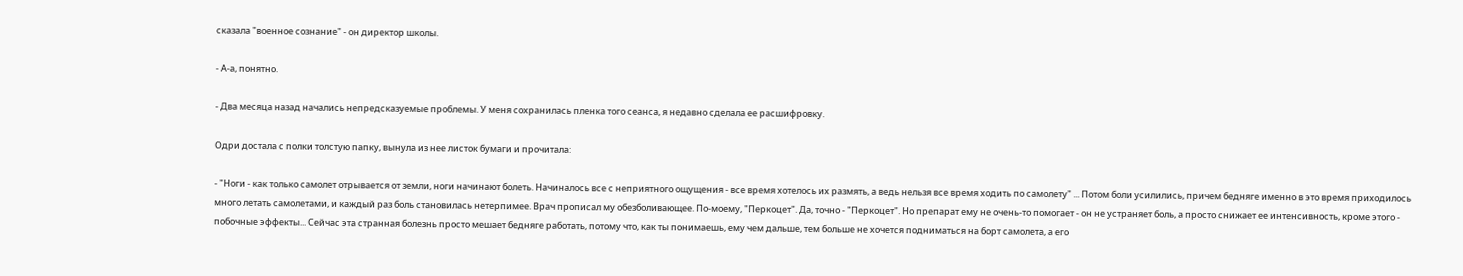сказала "военное сознание" - он директор школы.

- А-а, понятно.

- Два месяца назад начались непредсказуемые проблемы. У меня сохранилась пленка того сеанса, я недавно сделала ее расшифровку.

Одри достала с полки толстую папку, вынула из нее листок бумаги и прочитала:

- "Ноги - как только самолет отрывается от земли, ноги начинают болеть. Начиналось все с неприятного ощущения - все время хотелось их размять, а ведь нельзя все время ходить по самолету" ... Потом боли усилились, причем бедняге именно в это время приходилось много летать самолетами, и каждый раз боль становилась нетерпимее. Врач прописал му обезболивающее. По-моему, "Перкоцет". Да, точно - "Перкоцет". Но препарат ему не очень-то помогает - он не устраняет боль, а просто снижает ее интенсивность, кроме этого - побочные эффекты... Сейчас эта странная болезнь просто мешает бедняге работать, потому что, как ты понимаешь, ему чем дальше, тем больше не хочется подниматься на борт самолета, а его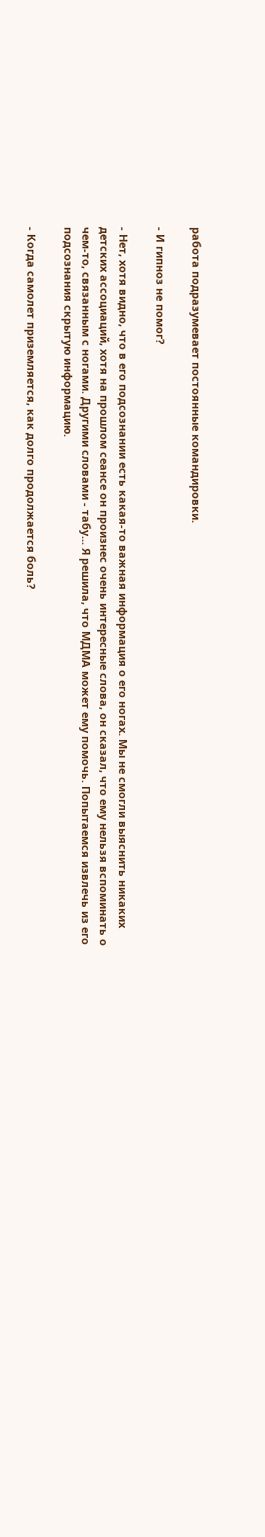работа подразумевает постоянные командировки.

- И гипноз не помог?

- Нет, хотя видно, что в его подсознании есть какая-то важная информация о его ногах. Мы не смогли выяснить никаких детских ассоциаций, хотя на прошлом сеансе он произнес очень интересные слова, он сказал, что ему нельзя вспоминать о чем-то, связанным с ногами. Другими словами - табу... Я решила, что МДМА может ему помочь. Попытаемся извлечь из его подсознания скрытую информацию.

- Когда самолет приземляется, как долго продолжается боль?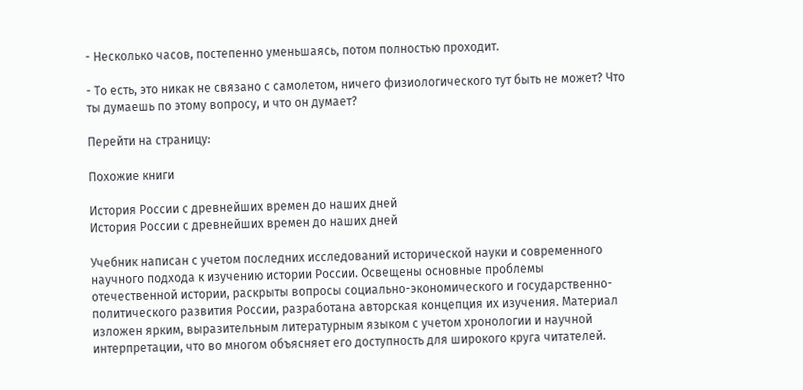- Несколько часов, постепенно уменьшаясь, потом полностью проходит.

- То есть, это никак не связано с самолетом, ничего физиологического тут быть не может? Что ты думаешь по этому вопросу, и что он думает?

Перейти на страницу:

Похожие книги

История России с древнейших времен до наших дней
История России с древнейших времен до наших дней

Учебник написан с учетом последних исследований исторической науки и современного научного подхода к изучению истории России. Освещены основные проблемы отечественной истории, раскрыты вопросы социально-экономического и государственно-политического развития России, разработана авторская концепция их изучения. Материал изложен ярким, выразительным литературным языком с учетом хронологии и научной интерпретации, что во многом объясняет его доступность для широкого круга читателей.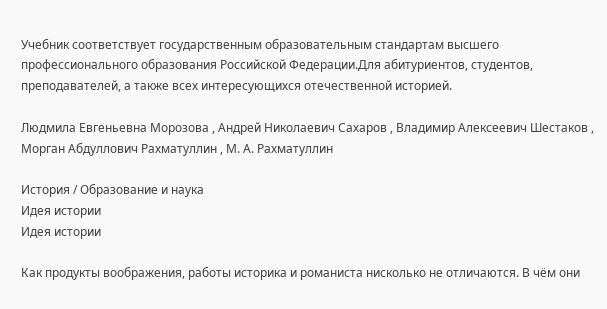Учебник соответствует государственным образовательным стандартам высшего профессионального образования Российской Федерации.Для абитуриентов, студентов, преподавателей, а также всех интересующихся отечественной историей.

Людмила Евгеньевна Морозова , Андрей Николаевич Сахаров , Владимир Алексеевич Шестаков , Морган Абдуллович Рахматуллин , М. А. Рахматуллин

История / Образование и наука
Идея истории
Идея истории

Как продукты воображения, работы историка и романиста нисколько не отличаются. В чём они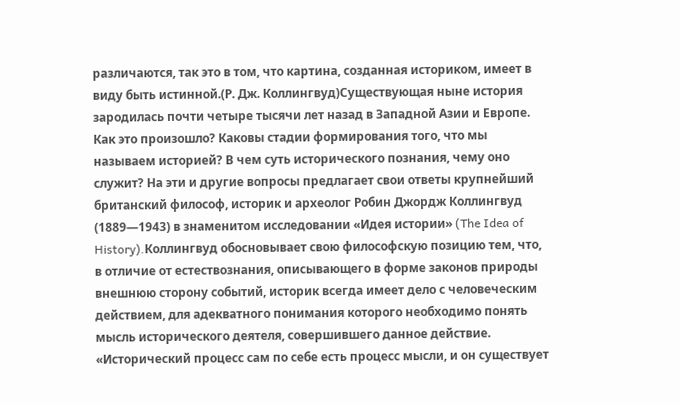различаются, так это в том, что картина, созданная историком, имеет в виду быть истинной.(Р. Дж. Коллингвуд)Существующая ныне история зародилась почти четыре тысячи лет назад в Западной Азии и Европе. Как это произошло? Каковы стадии формирования того, что мы называем историей? В чем суть исторического познания, чему оно служит? На эти и другие вопросы предлагает свои ответы крупнейший британский философ, историк и археолог Робин Джордж Коллингвуд (1889—1943) в знаменитом исследовании «Идея истории» (The Idea of History).Коллингвуд обосновывает свою философскую позицию тем, что, в отличие от естествознания, описывающего в форме законов природы внешнюю сторону событий, историк всегда имеет дело с человеческим действием, для адекватного понимания которого необходимо понять мысль исторического деятеля, совершившего данное действие. «Исторический процесс сам по себе есть процесс мысли, и он существует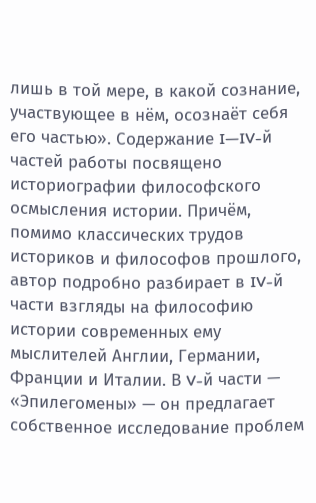лишь в той мере, в какой сознание, участвующее в нём, осознаёт себя его частью». Содержание I—IV-й частей работы посвящено историографии философского осмысления истории. Причём, помимо классических трудов историков и философов прошлого, автор подробно разбирает в IV-й части взгляды на философию истории современных ему мыслителей Англии, Германии, Франции и Италии. В V-й части — «Эпилегомены» — он предлагает собственное исследование проблем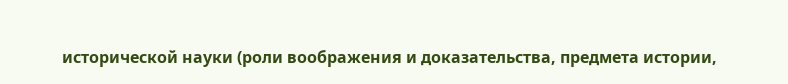исторической науки (роли воображения и доказательства, предмета истории,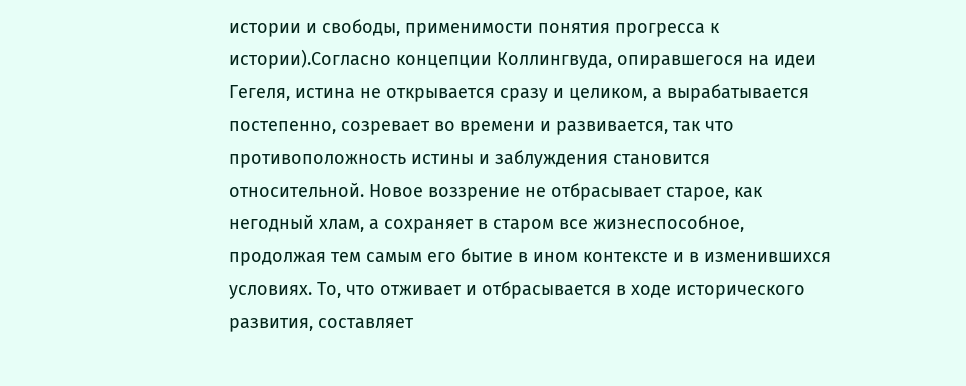истории и свободы, применимости понятия прогресса к истории).Согласно концепции Коллингвуда, опиравшегося на идеи Гегеля, истина не открывается сразу и целиком, а вырабатывается постепенно, созревает во времени и развивается, так что противоположность истины и заблуждения становится относительной. Новое воззрение не отбрасывает старое, как негодный хлам, а сохраняет в старом все жизнеспособное, продолжая тем самым его бытие в ином контексте и в изменившихся условиях. То, что отживает и отбрасывается в ходе исторического развития, составляет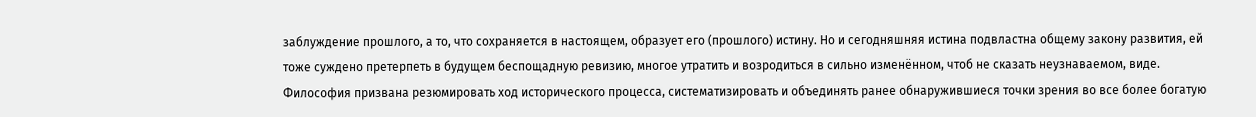заблуждение прошлого, а то, что сохраняется в настоящем, образует его (прошлого) истину. Но и сегодняшняя истина подвластна общему закону развития, ей тоже суждено претерпеть в будущем беспощадную ревизию, многое утратить и возродиться в сильно изменённом, чтоб не сказать неузнаваемом, виде. Философия призвана резюмировать ход исторического процесса, систематизировать и объединять ранее обнаружившиеся точки зрения во все более богатую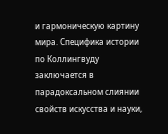и гармоническую картину мира. Специфика истории по Коллингвуду заключается в парадоксальном слиянии свойств искусства и науки,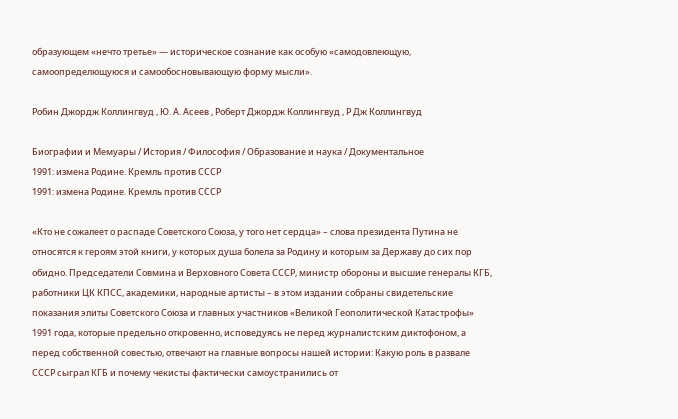образующем «нечто третье» — историческое сознание как особую «самодовлеющую, самоопределющуюся и самообосновывающую форму мысли».

Робин Джордж Коллингвуд , Ю. А. Асеев , Роберт Джордж Коллингвуд , Р Дж Коллингвуд

Биографии и Мемуары / История / Философия / Образование и наука / Документальное
1991: измена Родине. Кремль против СССР
1991: измена Родине. Кремль против СССР

«Кто не сожалеет о распаде Советского Союза, у того нет сердца» – слова президента Путина не относятся к героям этой книги, у которых душа болела за Родину и которым за Державу до сих пор обидно. Председатели Совмина и Верховного Совета СССР, министр обороны и высшие генералы КГБ, работники ЦК КПСС, академики, народные артисты – в этом издании собраны свидетельские показания элиты Советского Союза и главных участников «Великой Геополитической Катастрофы» 1991 года, которые предельно откровенно, исповедуясь не перед журналистским диктофоном, а перед собственной совестью, отвечают на главные вопросы нашей истории: Какую роль в развале СССР сыграл КГБ и почему чекисты фактически самоустранились от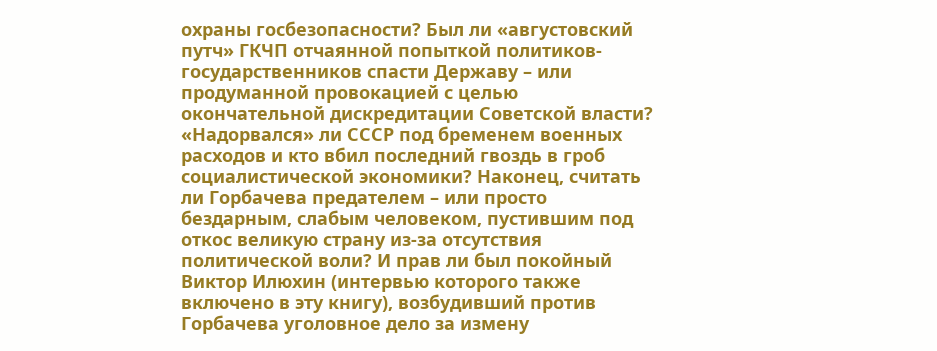охраны госбезопасности? Был ли «августовский путч» ГКЧП отчаянной попыткой политиков-государственников спасти Державу – или продуманной провокацией с целью окончательной дискредитации Советской власти? «Надорвался» ли СССР под бременем военных расходов и кто вбил последний гвоздь в гроб социалистической экономики? Наконец, считать ли Горбачева предателем – или просто бездарным, слабым человеком, пустившим под откос великую страну из-за отсутствия политической воли? И прав ли был покойный Виктор Илюхин (интервью которого также включено в эту книгу), возбудивший против Горбачева уголовное дело за измену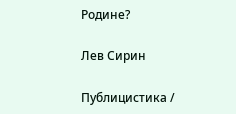Родине?

Лев Сирин

Публицистика /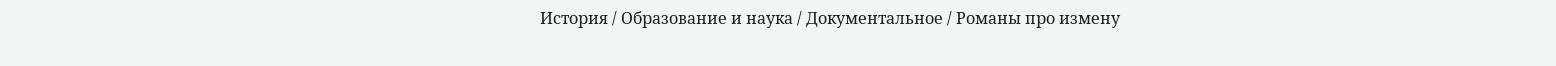История / Образование и наука / Документальное / Романы про измену